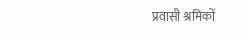प्रवासी श्रमिकों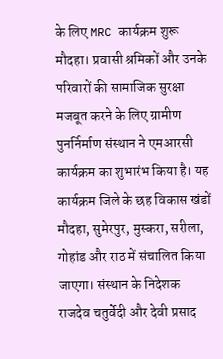के लिए MRC कार्यक्रम शुरू
मौदहा। प्रवासी श्रमिकों और उनके परिवारों की सामाजिक सुरक्षा मजबूत करने के लिए ग्रामीण पुनर्निर्माण संस्थान ने एमआरसी कार्यक्रम का शुभारंभ किया है। यह कार्यक्रम जिले के छह विकास खंडों मौदहा, सुमेरपुर, मुस्करा, सरीला, गोहांड और राठ में संचालित किया जाएगा। संस्थान के निदेशक राजदेव चतुर्वेदी और देवी प्रसाद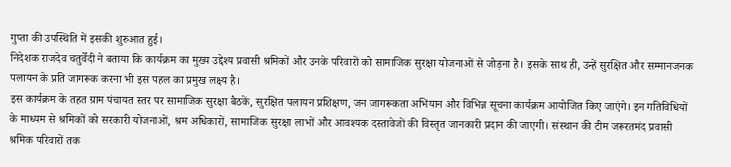गुप्ता की उपस्थिति में इसकी शुरुआत हुई।
निदेशक राजदेव चतुर्वेदी ने बताया कि कार्यक्रम का मुख्य उद्देश्य प्रवासी श्रमिकों और उनके परिवारों को सामाजिक सुरक्षा योजनाओं से जोड़ना है। इसके साथ ही, उन्हें सुरक्षित और सम्मानजनक पलायन के प्रति जागरूक करना भी इस पहल का प्रमुख लक्ष्य है।
इस कार्यक्रम के तहत ग्राम पंचायत स्तर पर सामाजिक सुरक्षा बैठकें, सुरक्षित पलायन प्रशिक्षण, जन जागरूकता अभियान और विभिन्न सूचना कार्यक्रम आयोजित किए जाएंगे। इन गतिविधियों के माध्यम से श्रमिकों को सरकारी योजनाओं, श्रम अधिकारों, सामाजिक सुरक्षा लाभों और आवश्यक दस्तावेजों की विस्तृत जानकारी प्रदान की जाएगी। संस्थान की टीम जरूरतमंद प्रवासी श्रमिक परिवारों तक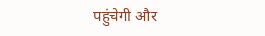पहुंचेगी और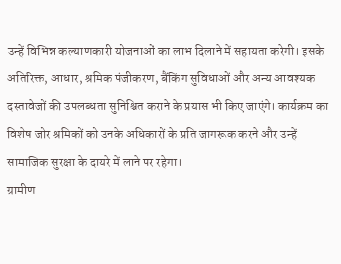उन्हें विभिन्न कल्याणकारी योजनाओं का लाभ दिलाने में सहायता करेगी। इसके अतिरिक्त, आधार, श्रमिक पंजीकरण, बैंकिंग सुविधाओं और अन्य आवश्यक दस्तावेजों की उपलब्धता सुनिश्चित कराने के प्रयास भी किए जाएंगे। कार्यक्रम का विशेष जोर श्रमिकों को उनके अधिकारों के प्रति जागरूक करने और उन्हें सामाजिक सुरक्षा के दायरे में लाने पर रहेगा।
ग्रामीण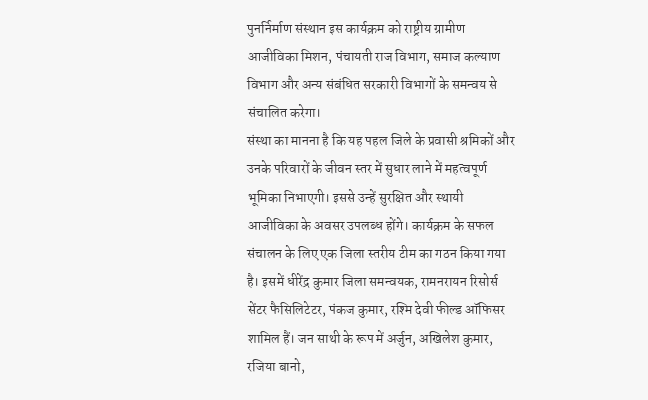पुनर्निर्माण संस्थान इस कार्यक्रम को राष्ट्रीय ग्रामीण आजीविका मिशन, पंचायती राज विभाग, समाज कल्याण विभाग और अन्य संबंधित सरकारी विभागों के समन्वय से संचालित करेगा।
संस्था का मानना है कि यह पहल जिले के प्रवासी श्रमिकों और उनके परिवारों के जीवन स्तर में सुधार लाने में महत्वपूर्ण भूमिका निभाएगी। इससे उन्हें सुरक्षित और स्थायी आजीविका के अवसर उपलब्ध होंगे। कार्यक्रम के सफल संचालन के लिए एक जिला स्तरीय टीम का गठन किया गया है। इसमें धीरेंद्र कुमार जिला समन्वयक, रामनरायन रिसोर्स सेंटर फैसिलिटेटर, पंकज कुमार, रश्मि देवी फील्ड ऑफिसर शामिल हैं। जन साथी के रूप में अर्जुन, अखिलेश कुमार, रजिया बानो,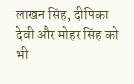लाखन सिंह, दीपिका देवी और मोहर सिंह को भी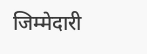जिम्मेदारी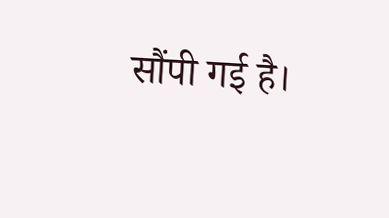सौंपी गई है।